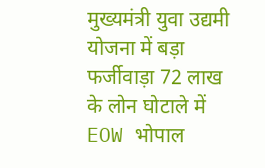मुख्यमंत्री युवा उद्यमी योजना में बड़ा फर्जीवाड़ा 72 लाख के लोन घोटाले में EOW भोपाल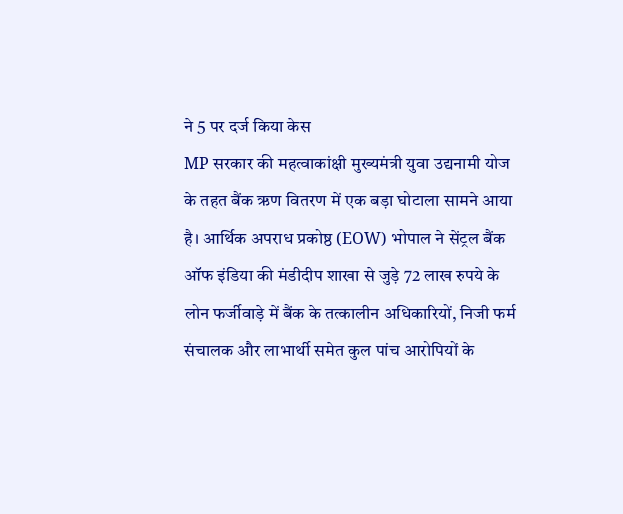ने 5 पर दर्ज किया केस
MP सरकार की महत्वाकांक्षी मुख्यमंत्री युवा उद्यनामी योज के तहत बैंक ऋण वितरण में एक बड़ा घोटाला सामने आया है। आर्थिक अपराध प्रकोष्ठ (EOW) भोपाल ने सेंट्रल बैंक ऑफ इंडिया की मंडीदीप शाखा से जुड़े 72 लाख रुपये के लोन फर्जीवाड़े में बैंक के तत्कालीन अधिकारियों, निजी फर्म संचालक और लाभार्थी समेत कुल पांच आरोपियों के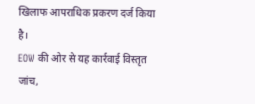खिलाफ आपराधिक प्रकरण दर्ज किया है।
EOW की ओर से यह कार्रवाई विस्तृत जांच,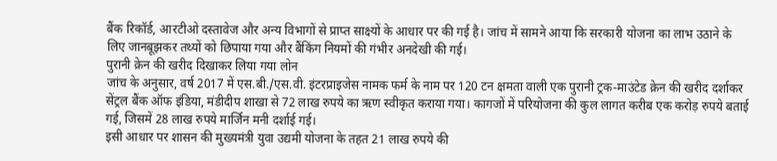बैंक रिकॉर्ड, आरटीओ दस्तावेज और अन्य विभागों से प्राप्त साक्ष्यों के आधार पर की गई है। जांच में सामने आया कि सरकारी योजना का लाभ उठाने के लिए जानबूझकर तथ्यों को छिपाया गया और बैंकिंग नियमों की गंभीर अनदेखी की गई।
पुरानी क्रेन की खरीद दिखाकर लिया गया लोन
जांच के अनुसार, वर्ष 2017 में एस.बी./एस.वी. इंटरप्राइजेस नामक फर्म के नाम पर 120 टन क्षमता वाली एक पुरानी ट्रक-माउंटेड क्रेन की खरीद दर्शाकर सेंट्रल बैंक ऑफ इंडिया, मंडीदीप शाखा से 72 लाख रुपये का ऋण स्वीकृत कराया गया। कागजों में परियोजना की कुल लागत करीब एक करोड़ रुपये बताई गई, जिसमें 28 लाख रुपये मार्जिन मनी दर्शाई गई।
इसी आधार पर शासन की मुख्यमंत्री युवा उद्यमी योजना के तहत 21 लाख रुपये की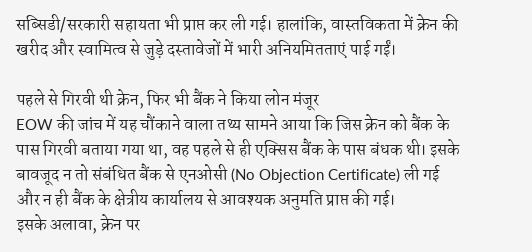सब्सिडी/सरकारी सहायता भी प्राप्त कर ली गई। हालांकि, वास्तविकता में क्रेन की खरीद और स्वामित्व से जुड़े दस्तावेजों में भारी अनियमितताएं पाई गईं।

पहले से गिरवी थी क्रेन, फिर भी बैंक ने किया लोन मंजूर
EOW की जांच में यह चौंकाने वाला तथ्य सामने आया कि जिस क्रेन को बैंक के पास गिरवी बताया गया था, वह पहले से ही एक्सिस बैंक के पास बंधक थी। इसके बावजूद न तो संबंधित बैंक से एनओसी (No Objection Certificate) ली गई और न ही बैंक के क्षेत्रीय कार्यालय से आवश्यक अनुमति प्राप्त की गई।
इसके अलावा, क्रेन पर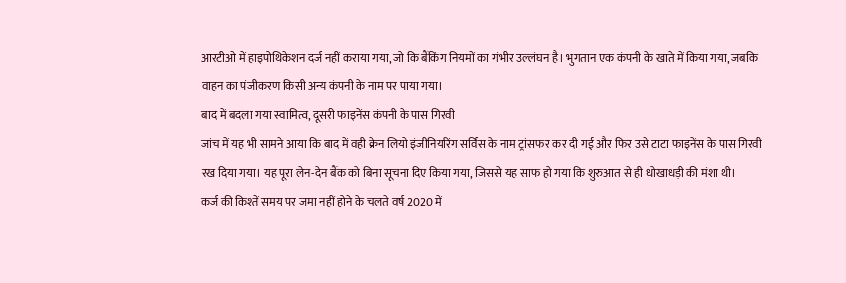आरटीओ में हाइपोथिकेशन दर्ज नहीं कराया गया, जो कि बैंकिंग नियमों का गंभीर उल्लंघन है। भुगतान एक कंपनी के खाते में किया गया, जबकि वाहन का पंजीकरण किसी अन्य कंपनी के नाम पर पाया गया।
बाद में बदला गया स्वामित्व, दूसरी फाइनेंस कंपनी के पास गिरवी
जांच में यह भी सामने आया कि बाद में वही क्रेन लियो इंजीनियरिंग सर्विस के नाम ट्रांसफर कर दी गई और फिर उसे टाटा फाइनेंस के पास गिरवी रख दिया गया। यह पूरा लेन-देन बैंक को बिना सूचना दिए किया गया, जिससे यह साफ हो गया कि शुरुआत से ही धोखाधड़ी की मंशा थी।
कर्ज की किश्तें समय पर जमा नहीं होने के चलते वर्ष 2020 में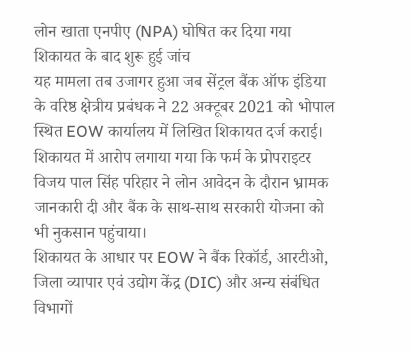लोन खाता एनपीए (NPA) घोषित कर दिया गया
शिकायत के बाद शुरू हुई जांच
यह मामला तब उजागर हुआ जब सेंट्रल बैंक ऑफ इंडिया के वरिष्ठ क्षेत्रीय प्रबंधक ने 22 अक्टूबर 2021 को भोपाल स्थित EOW कार्यालय में लिखित शिकायत दर्ज कराई। शिकायत में आरोप लगाया गया कि फर्म के प्रोपराइटर विजय पाल सिंह परिहार ने लोन आवेदन के दौरान भ्रामक जानकारी दी और बैंक के साथ-साथ सरकारी योजना को भी नुकसान पहुंचाया।
शिकायत के आधार पर EOW ने बैंक रिकॉर्ड, आरटीओ, जिला व्यापार एवं उद्योग केंद्र (DIC) और अन्य संबंधित विभागों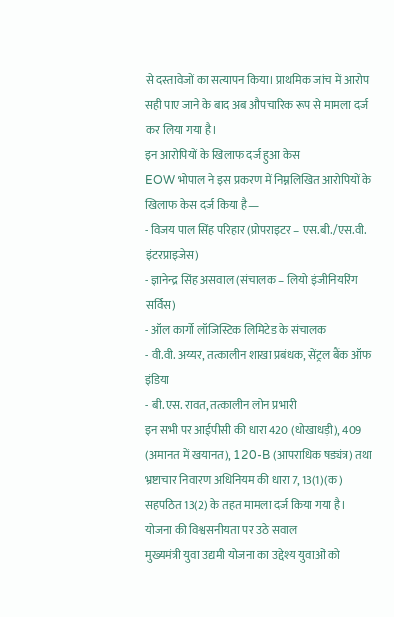से दस्तावेजों का सत्यापन किया। प्राथमिक जांच में आरोप सही पाए जाने के बाद अब औपचारिक रूप से मामला दर्ज कर लिया गया है।
इन आरोपियों के खिलाफ दर्ज हुआ केस
EOW भोपाल ने इस प्रकरण में निम्नलिखित आरोपियों के खिलाफ केस दर्ज किया है—
- विजय पाल सिंह परिहार (प्रोपराइटर – एस.बी./एस.वी. इंटरप्राइजेस)
- ज्ञानेन्द्र सिंह असवाल (संचालक – लियो इंजीनियरिंग सर्विस)
- ऑल कार्गो लॉजिस्टिक लिमिटेड के संचालक
- वी.वी. अय्यर, तत्कालीन शाखा प्रबंधक, सेंट्रल बैंक ऑफ इंडिया
- बी.एस. रावत, तत्कालीन लोन प्रभारी
इन सभी पर आईपीसी की धारा 420 (धोखाधड़ी), 409 (अमानत में खयानत), 120-B (आपराधिक षड्यंत्र) तथा भ्रष्टाचार निवारण अधिनियम की धारा 7, 13(1)(क) सहपठित 13(2) के तहत मामला दर्ज किया गया है।
योजना की विश्वसनीयता पर उठे सवाल
मुख्यमंत्री युवा उद्यमी योजना का उद्देश्य युवाओं को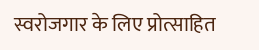स्वरोजगार के लिए प्रोत्साहित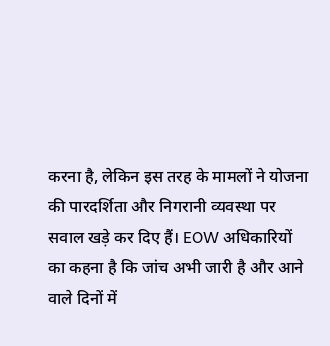करना है, लेकिन इस तरह के मामलों ने योजना की पारदर्शिता और निगरानी व्यवस्था पर सवाल खड़े कर दिए हैं। EOW अधिकारियों का कहना है कि जांच अभी जारी है और आने वाले दिनों में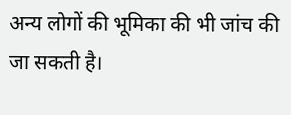अन्य लोगों की भूमिका की भी जांच की जा सकती है।